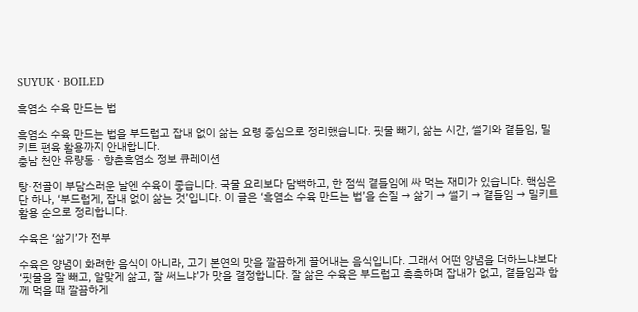SUYUK · BOILED

흑염소 수육 만드는 법

흑염소 수육 만드는 법을 부드럽고 잡내 없이 삶는 요령 중심으로 정리했습니다. 핏물 빼기, 삶는 시간, 썰기와 곁들임, 밀키트 편육 활용까지 안내합니다.
충남 천안 유량동 · 향촌흑염소 정보 큐레이션

탕·전골이 부담스러운 날엔 수육이 좋습니다. 국물 요리보다 담백하고, 한 점씩 곁들임에 싸 먹는 재미가 있습니다. 핵심은 단 하나, ‘부드럽게, 잡내 없이 삶는 것’입니다. 이 글은 ‘흑염소 수육 만드는 법’을 손질 → 삶기 → 썰기 → 곁들임 → 밀키트 활용 순으로 정리합니다.

수육은 ‘삶기’가 전부

수육은 양념이 화려한 음식이 아니라, 고기 본연의 맛을 깔끔하게 끌어내는 음식입니다. 그래서 어떤 양념을 더하느냐보다 ‘핏물을 잘 빼고, 알맞게 삶고, 잘 써느냐’가 맛을 결정합니다. 잘 삶은 수육은 부드럽고 촉촉하며 잡내가 없고, 곁들임과 함께 먹을 때 깔끔하게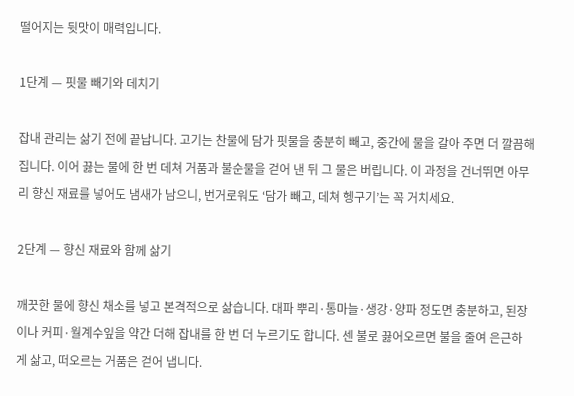떨어지는 뒷맛이 매력입니다.

1단계 — 핏물 빼기와 데치기

잡내 관리는 삶기 전에 끝납니다. 고기는 찬물에 담가 핏물을 충분히 빼고, 중간에 물을 갈아 주면 더 깔끔해집니다. 이어 끓는 물에 한 번 데쳐 거품과 불순물을 걷어 낸 뒤 그 물은 버립니다. 이 과정을 건너뛰면 아무리 향신 재료를 넣어도 냄새가 남으니, 번거로워도 ‘담가 빼고, 데쳐 헹구기’는 꼭 거치세요.

2단계 — 향신 재료와 함께 삶기

깨끗한 물에 향신 채소를 넣고 본격적으로 삶습니다. 대파 뿌리·통마늘·생강·양파 정도면 충분하고, 된장이나 커피·월계수잎을 약간 더해 잡내를 한 번 더 누르기도 합니다. 센 불로 끓어오르면 불을 줄여 은근하게 삶고, 떠오르는 거품은 걷어 냅니다.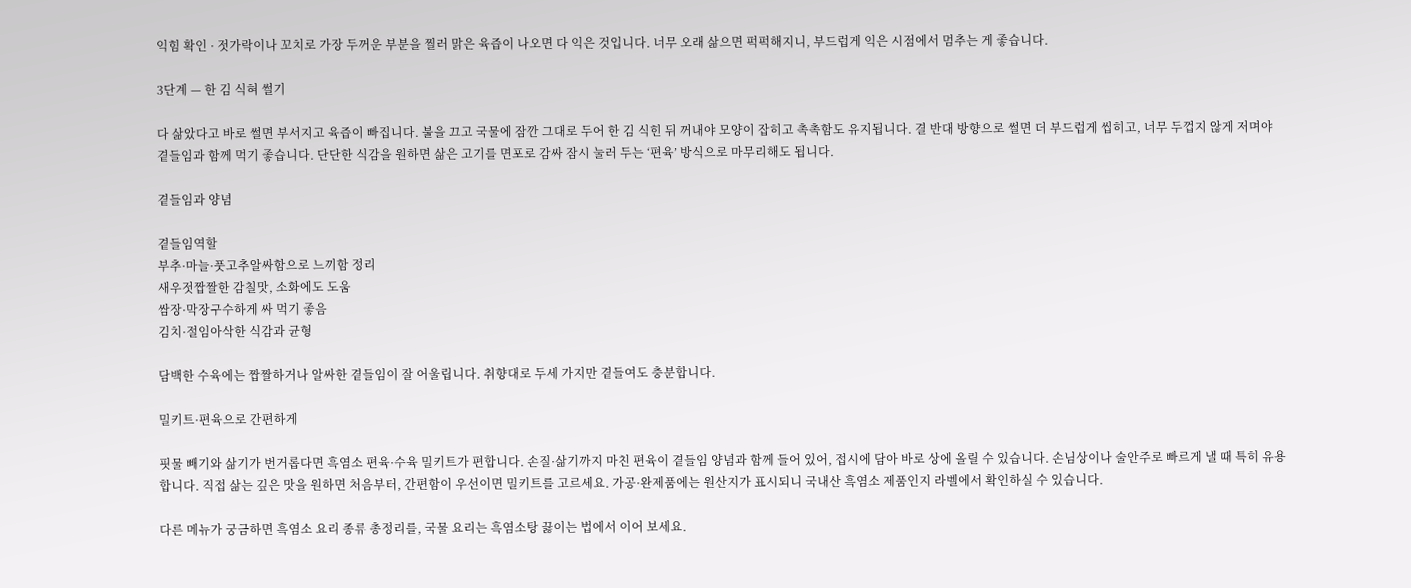익힘 확인 · 젓가락이나 꼬치로 가장 두꺼운 부분을 찔러 맑은 육즙이 나오면 다 익은 것입니다. 너무 오래 삶으면 퍽퍽해지니, 부드럽게 익은 시점에서 멈추는 게 좋습니다.

3단계 — 한 김 식혀 썰기

다 삶았다고 바로 썰면 부서지고 육즙이 빠집니다. 불을 끄고 국물에 잠깐 그대로 두어 한 김 식힌 뒤 꺼내야 모양이 잡히고 촉촉함도 유지됩니다. 결 반대 방향으로 썰면 더 부드럽게 씹히고, 너무 두껍지 않게 저며야 곁들임과 함께 먹기 좋습니다. 단단한 식감을 원하면 삶은 고기를 면포로 감싸 잠시 눌러 두는 ‘편육’ 방식으로 마무리해도 됩니다.

곁들임과 양념

곁들임역할
부추·마늘·풋고추알싸함으로 느끼함 정리
새우젓짭짤한 감칠맛, 소화에도 도움
쌈장·막장구수하게 싸 먹기 좋음
김치·절임아삭한 식감과 균형

담백한 수육에는 짭짤하거나 알싸한 곁들임이 잘 어울립니다. 취향대로 두세 가지만 곁들여도 충분합니다.

밀키트·편육으로 간편하게

핏물 빼기와 삶기가 번거롭다면 흑염소 편육·수육 밀키트가 편합니다. 손질·삶기까지 마친 편육이 곁들임 양념과 함께 들어 있어, 접시에 담아 바로 상에 올릴 수 있습니다. 손님상이나 술안주로 빠르게 낼 때 특히 유용합니다. 직접 삶는 깊은 맛을 원하면 처음부터, 간편함이 우선이면 밀키트를 고르세요. 가공·완제품에는 원산지가 표시되니 국내산 흑염소 제품인지 라벨에서 확인하실 수 있습니다.

다른 메뉴가 궁금하면 흑염소 요리 종류 총정리를, 국물 요리는 흑염소탕 끓이는 법에서 이어 보세요.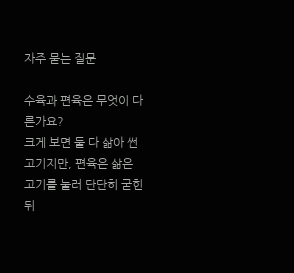자주 묻는 질문

수육과 편육은 무엇이 다른가요?
크게 보면 둘 다 삶아 썬 고기지만, 편육은 삶은 고기를 눌러 단단히 굳힌 뒤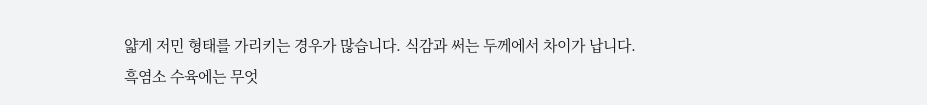얇게 저민 형태를 가리키는 경우가 많습니다. 식감과 써는 두께에서 차이가 납니다.
흑염소 수육에는 무엇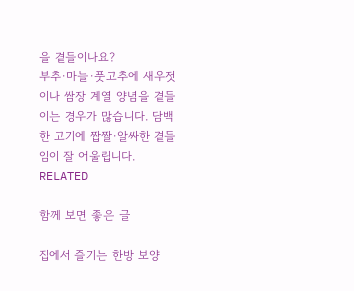을 곁들이나요?
부추·마늘·풋고추에 새우젓이나 쌈장 계열 양념을 곁들이는 경우가 많습니다. 담백한 고기에 짭짤·알싸한 곁들임이 잘 어울립니다.
RELATED

함께 보면 좋은 글

집에서 즐기는 한방 보양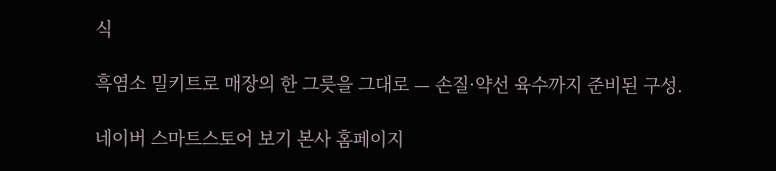식

흑염소 밀키트로 매장의 한 그릇을 그대로 — 손질·약선 육수까지 준비된 구성.

네이버 스마트스토어 보기 본사 홈페이지